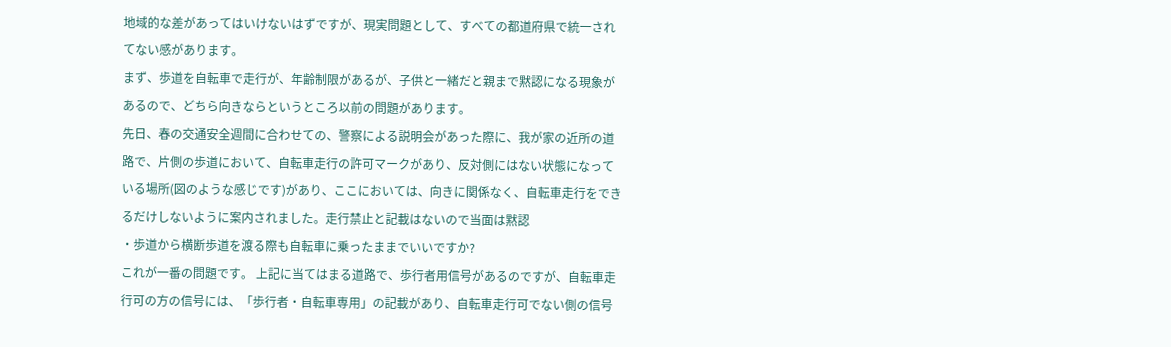地域的な差があってはいけないはずですが、現実問題として、すべての都道府県で統一されてない感があります。
まず、歩道を自転車で走行が、年齢制限があるが、子供と一緒だと親まで黙認になる現象があるので、どちら向きならというところ以前の問題があります。
先日、春の交通安全週間に合わせての、警察による説明会があった際に、我が家の近所の道路で、片側の歩道において、自転車走行の許可マークがあり、反対側にはない状態になっている場所(図のような感じです)があり、ここにおいては、向きに関係なく、自転車走行をできるだけしないように案内されました。走行禁止と記載はないので当面は黙認
・歩道から横断歩道を渡る際も自転車に乗ったままでいいですか?
これが一番の問題です。 上記に当てはまる道路で、歩行者用信号があるのですが、自転車走行可の方の信号には、「歩行者・自転車専用」の記載があり、自転車走行可でない側の信号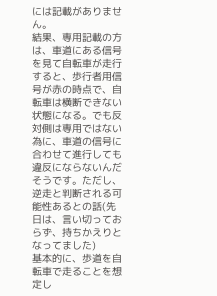には記載がありません。
結果、専用記載の方は、車道にある信号を見て自転車が走行すると、歩行者用信号が赤の時点で、自転車は横断できない状態になる。でも反対側は専用ではない為に、車道の信号に合わせて進行しても違反にならないんだそうです。ただし、逆走と判断される可能性あるとの話(先日は、言い切っておらず、持ちかえりとなってました)
基本的に、歩道を自転車で走ることを想定し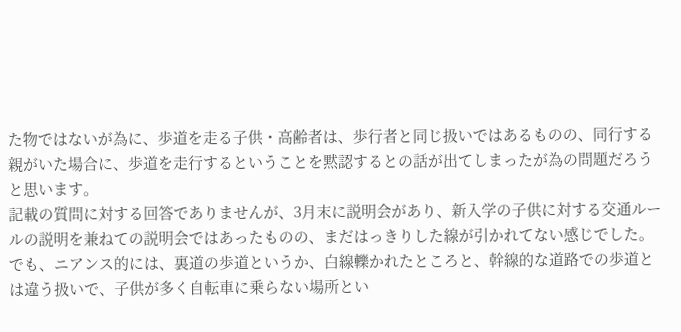た物ではないが為に、歩道を走る子供・高齢者は、歩行者と同じ扱いではあるものの、同行する親がいた場合に、歩道を走行するということを黙認するとの話が出てしまったが為の問題だろうと思います。
記載の質問に対する回答でありませんが、3月末に説明会があり、新入学の子供に対する交通ルールの説明を兼ねての説明会ではあったものの、まだはっきりした線が引かれてない感じでした。
でも、ニアンス的には、裏道の歩道というか、白線轢かれたところと、幹線的な道路での歩道とは違う扱いで、子供が多く自転車に乗らない場所とい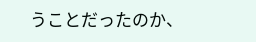うことだったのか、